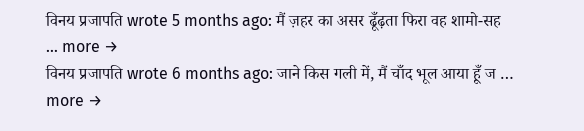विनय प्रजापति wrote 5 months ago: मैं ज़हर का असर ढूँढ़ता फिरा वह शामो-सह … more →
विनय प्रजापति wrote 6 months ago: जाने किस गली में, मैं चाँद भूल आया हूँ ज … more →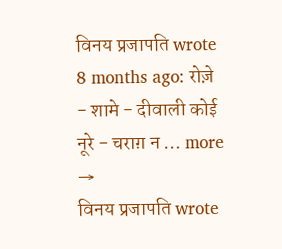विनय प्रजापति wrote 8 months ago: रोज़े - शामे - दीवाली कोई नूरे - चराग़ न … more →
विनय प्रजापति wrote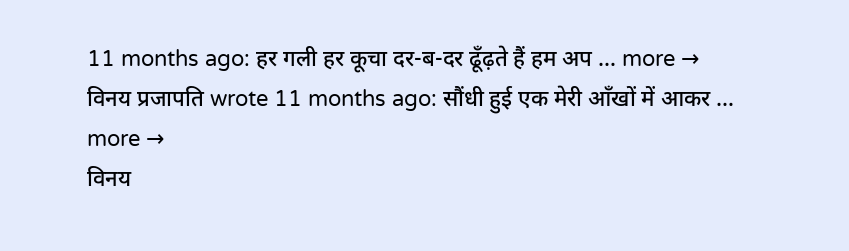11 months ago: हर गली हर कूचा दर-ब-दर ढूँढ़ते हैं हम अप … more →
विनय प्रजापति wrote 11 months ago: सौंधी हुई एक मेरी आँखों में आकर … more →
विनय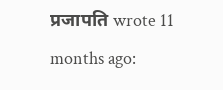प्रजापति wrote 11 months ago: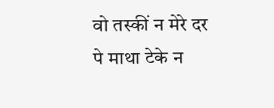वो तस्कीं न मेरे दर पे माथा टेके न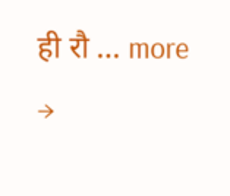ही रौ … more →